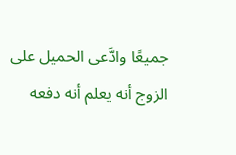جميعًا وادَّعى الحميل على الزوج أنه يعلم أنه دفعه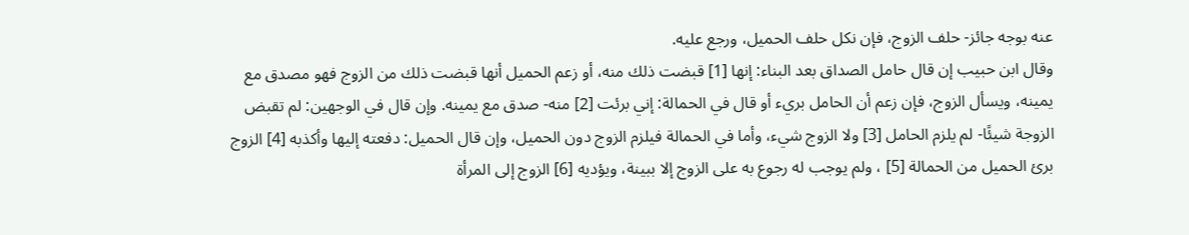عنه بوجه جائز- حلف الزوج، فإن نكل حلف الحميل، ورجع عليه.
وقال ابن حبيب إن قال حامل الصداق بعد البناء: إنها [1] قبضت ذلك منه، أو زعم الحميل أنها قبضت ذلك من الزوج فهو مصدق مع يمينه، ويسأل الزوج، فإن زعم أن الحامل بريء أو قال في الحمالة: إني برئت [2] منه- صدق مع يمينه. وإن قال في الوجهين: لم تقبض الزوجة شيئًا- لم يلزم الحامل [3] ولا الزوج شيء، وأما في الحمالة فيلزم الزوج دون الحميل، وإن قال الحميل: دفعته إليها وأكذبه [4] الزوج برئ الحميل من الحمالة [5] ، ولم يوجب له رجوع به على الزوج إلا ببينة، ويؤديه [6] الزوج إلى المرأة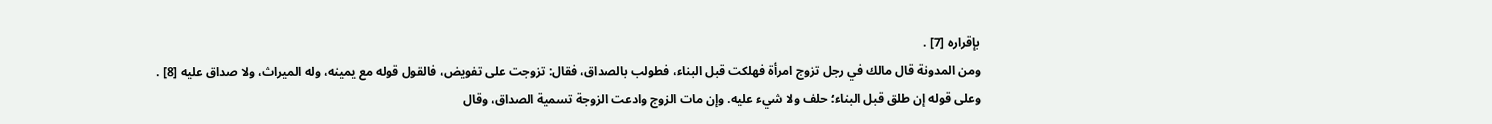بإقراره [7] .
ومن المدونة قال مالك في رجل تزوج امرأة فهلكت قبل البناء، فطولب بالصداق، فقال: تزوجت على تفويض، فالقول قوله مع يمينه، وله الميراث، ولا صداق عليه [8] .
وعلى قوله إن طلق قبل البناء؛ حلف ولا شيء عليه. وإن مات الزوج وادعت الزوجة تسمية الصداق، وقال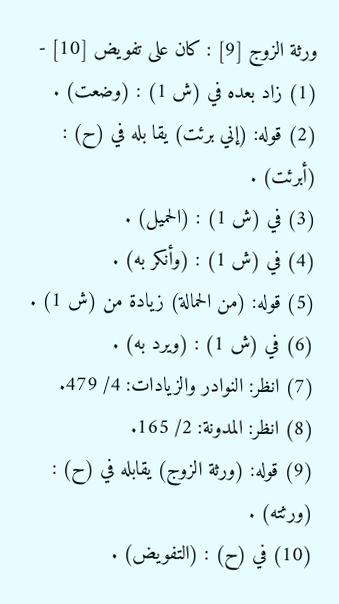ورثة الزوج [9] : كان على تفويض [10] -
(1) زاد بعده في (ش 1) : (وضعت) .
(2) قوله: (إني برئت) يقا بله في (ح) : (أبرئت) .
(3) في (ش 1) : (الحميل) .
(4) في (ش 1) : (وأنكر به) .
(5) قوله: (من الحمالة) زيادة من (ش 1) .
(6) في (ش 1) : (ويرد به) .
(7) انظر: النوادر والزيادات: 4/ 479.
(8) انظر: المدونة: 2/ 165.
(9) قوله: (ورثة الزوج) يقابله في (ح) : (ورثته) .
(10) في (ح) : (التفويض) .